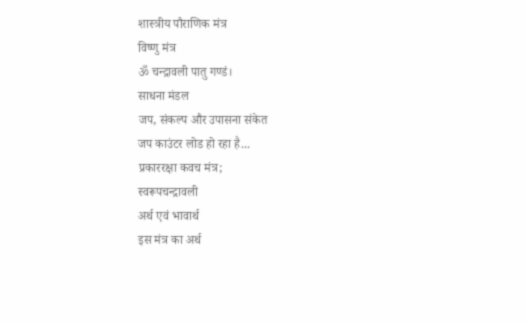शास्त्रीय पौराणिक मंत्र
विष्णु मंत्र
ॐ चन्द्रावली पातु गण्डं।
साधना मंडल
जप, संकल्प और उपासना संकेत
जप काउंटर लोड हो रहा है...
प्रकाररक्षा कवच मंत्र;
स्वरूपचन्द्रावली
अर्थ एवं भावार्थ
इस मंत्र का अर्थ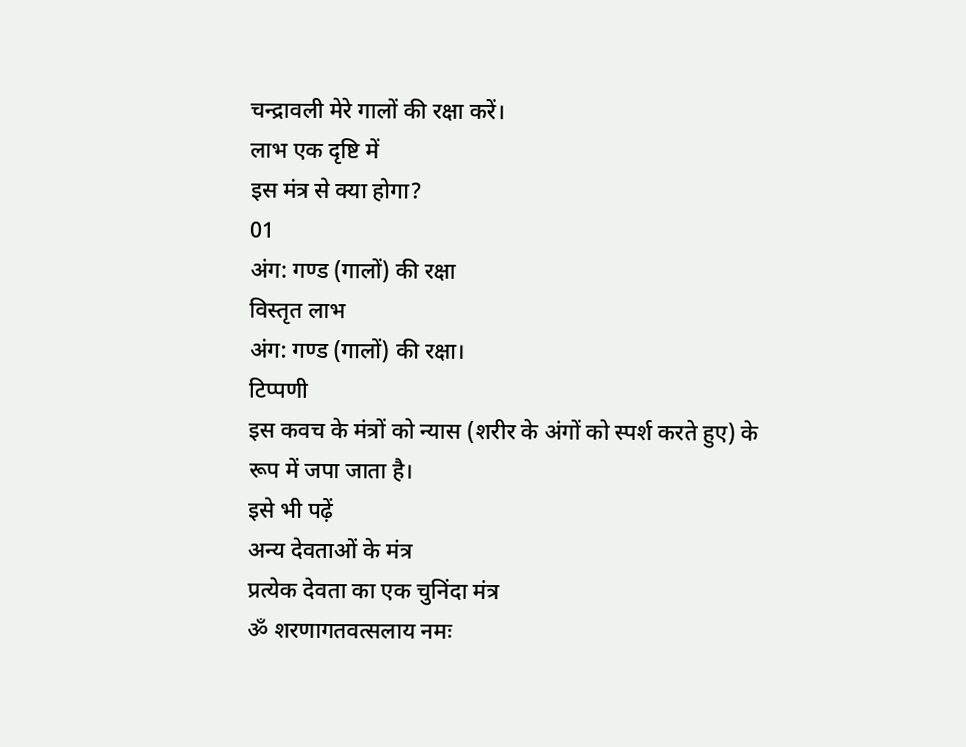चन्द्रावली मेरे गालों की रक्षा करें।
लाभ एक दृष्टि में
इस मंत्र से क्या होगा?
01
अंग: गण्ड (गालों) की रक्षा
विस्तृत लाभ
अंग: गण्ड (गालों) की रक्षा।
टिप्पणी
इस कवच के मंत्रों को न्यास (शरीर के अंगों को स्पर्श करते हुए) के रूप में जपा जाता है।
इसे भी पढ़ें
अन्य देवताओं के मंत्र
प्रत्येक देवता का एक चुनिंदा मंत्र
ॐ शरणागतवत्सलाय नमः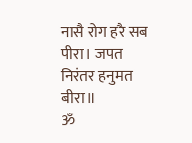नासै रोग हरै सब पीरा। जपत निरंतर हनुमत बीरा॥
ॐ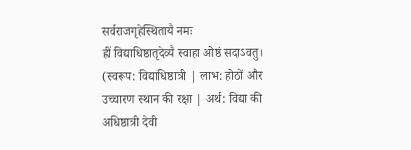सर्वराजगृहेस्थितायै नमः
ह्रीं विद्याधिष्ठातृदेव्यै स्वाहा ओष्ठं सदाऽवतु। (स्वरूप: विद्याधिष्ठात्री | लाभ: होठों और उच्चारण स्थान की रक्षा | अर्थ: विद्या की अधिष्ठात्री देवी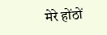मेरे होंठों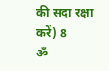की सदा रक्षा करें) 8
ॐ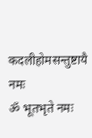कदलीहोमसन्तुष्टायै नमः
ॐ भूतभृते नमः